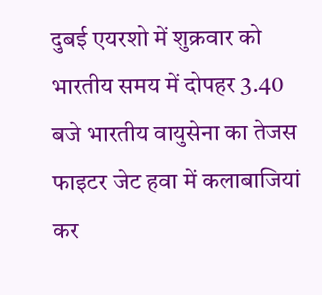दुबई एयरशो में शुक्रवार को भारतीय समय में दोपहर 3.40 बजे भारतीय वायुसेना का तेजस फाइटर जेट हवा में कलाबाजियां कर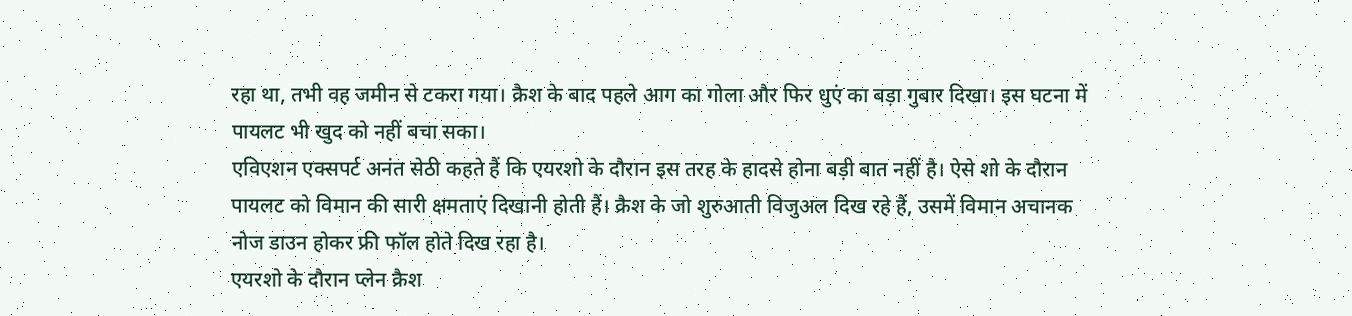रहा था, तभी वह जमीन से टकरा गया। क्रैश के बाद पहले आग का गोला और फिर धुएं का बड़ा गुबार दिखा। इस घटना में पायलट भी खुद को नहीं बचा सका।
एविएशन एक्सपर्ट अनंत सेठी कहते हैं कि एयरशो के दौरान इस तरह के हादसे होना बड़ी बात नहीं है। ऐसे शो के दौरान पायलट को विमान की सारी क्षमताएं दिखानी होती हैं। क्रैश के जो शुरुआती विजुअल दिख रहे हैं, उसमें विमान अचानक नोज डाउन होकर फ्री फॉल होते दिख रहा है।
एयरशो के दौरान प्लेन क्रैश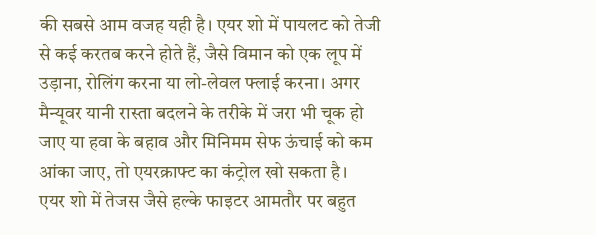की सबसे आम वजह यही है। एयर शो में पायलट को तेजी से कई करतब करने होते हैं, जैसे विमान को एक लूप में उड़ाना, रोलिंग करना या लो-लेवल फ्लाई करना। अगर मैन्यूवर यानी रास्ता बदलने के तरीके में जरा भी चूक हो जाए या हवा के बहाव और मिनिमम सेफ ऊंचाई को कम आंका जाए, तो एयरक्राफ्ट का कंट्रोल खो सकता है।
एयर शो में तेजस जैसे हल्के फाइटर आमतौर पर बहुत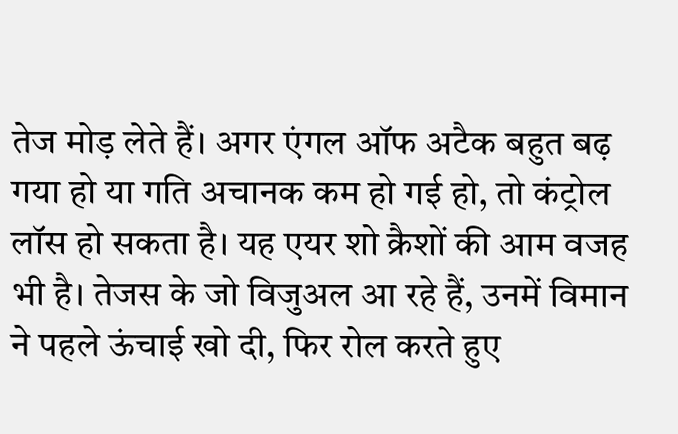तेज मोड़ लेते हैं। अगर एंगल ऑफ अटैक बहुत बढ़ गया हो या गति अचानक कम हो गई हो, तो कंट्रोल लॉस हो सकता है। यह एयर शो क्रैशों की आम वजह भी है। तेजस के जो विजुअल आ रहे हैं, उनमें विमान ने पहले ऊंचाई खो दी, फिर रोल करते हुए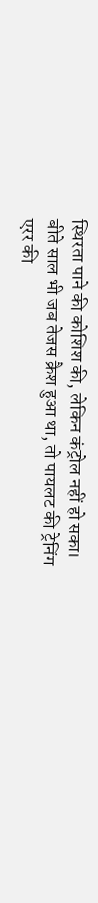स्थिरता पाने की कोशिश की, लेकिन कंट्रोल नहीं हो सका। बीते साल भी जब तेजस क्रैश हुआ था, तो पायलट की ट्रेनिंग एरर की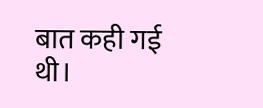बात कही गई थी।